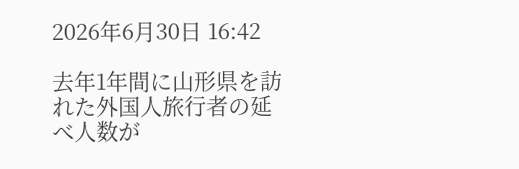2026年6月30日 16:42

去年1年間に山形県を訪れた外国人旅行者の延べ人数が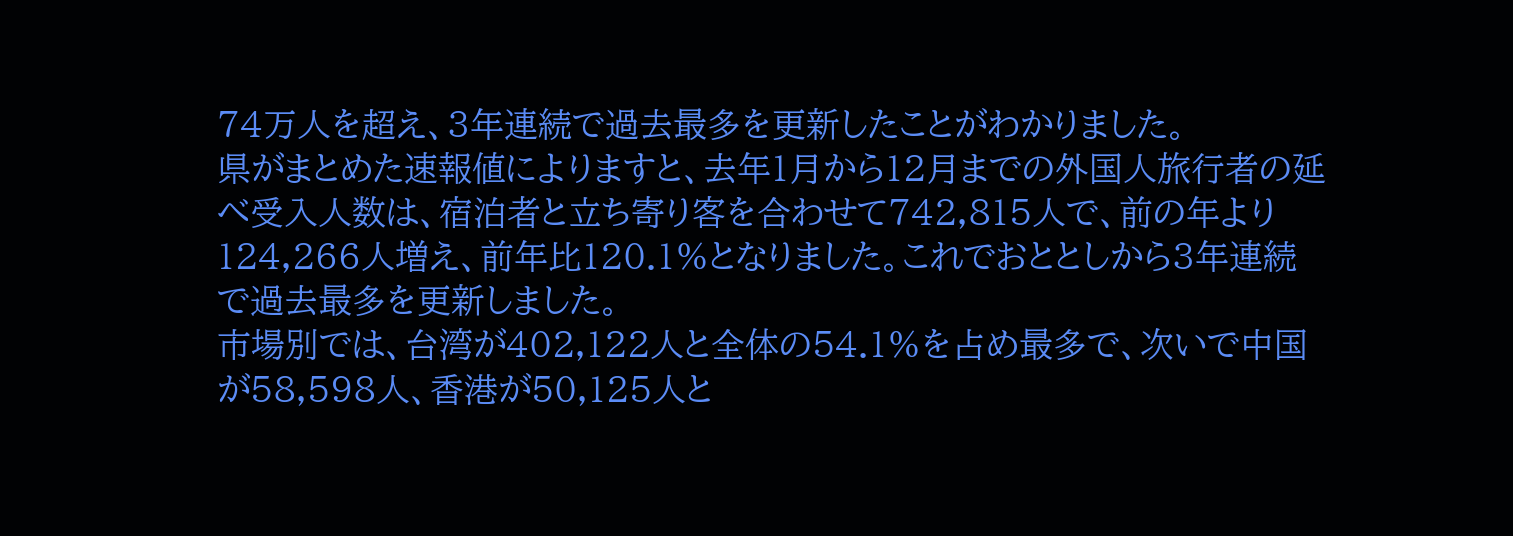74万人を超え、3年連続で過去最多を更新したことがわかりました。
県がまとめた速報値によりますと、去年1月から12月までの外国人旅行者の延べ受入人数は、宿泊者と立ち寄り客を合わせて742,815人で、前の年より124,266人増え、前年比120.1%となりました。これでおととしから3年連続で過去最多を更新しました。
市場別では、台湾が402,122人と全体の54.1%を占め最多で、次いで中国が58,598人、香港が50,125人と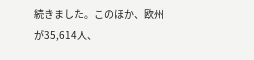続きました。このほか、欧州が35,614人、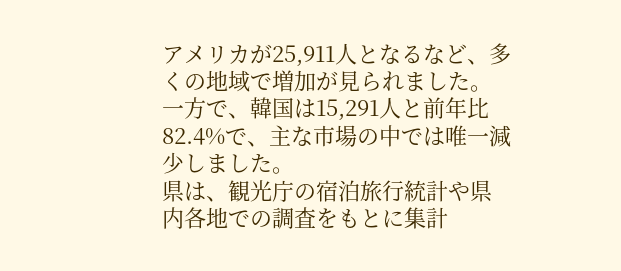アメリカが25,911人となるなど、多くの地域で増加が見られました。
一方で、韓国は15,291人と前年比82.4%で、主な市場の中では唯一減少しました。
県は、観光庁の宿泊旅行統計や県内各地での調査をもとに集計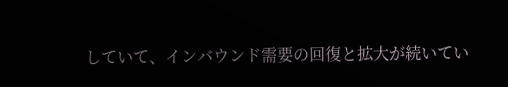していて、インバウンド需要の回復と拡大が続いてい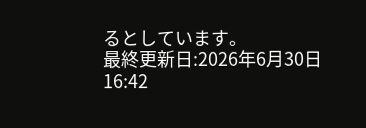るとしています。
最終更新日:2026年6月30日 16:42